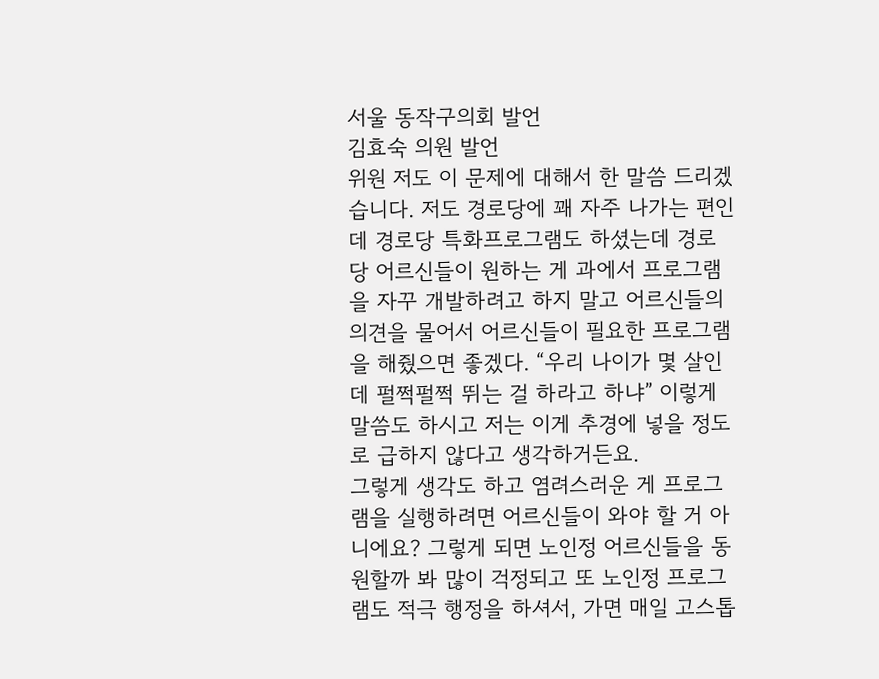서울 동작구의회 발언
김효숙 의원 발언
위원 저도 이 문제에 대해서 한 말씀 드리겠습니다. 저도 경로당에 꽤 자주 나가는 편인데 경로당 특화프로그램도 하셨는데 경로당 어르신들이 원하는 게 과에서 프로그램을 자꾸 개발하려고 하지 말고 어르신들의 의견을 물어서 어르신들이 필요한 프로그램을 해줬으면 좋겠다. “우리 나이가 몇 살인데 펄쩍펄쩍 뛰는 걸 하라고 하냐” 이렇게 말씀도 하시고 저는 이게 추경에 넣을 정도로 급하지 않다고 생각하거든요.
그렇게 생각도 하고 염려스러운 게 프로그램을 실행하려면 어르신들이 와야 할 거 아니에요? 그렇게 되면 노인정 어르신들을 동원할까 봐 많이 걱정되고 또 노인정 프로그램도 적극 행정을 하셔서, 가면 매일 고스톱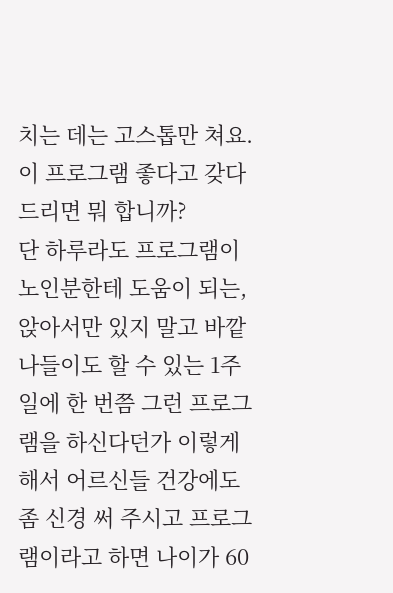치는 데는 고스톱만 쳐요. 이 프로그램 좋다고 갖다 드리면 뭐 합니까?
단 하루라도 프로그램이 노인분한테 도움이 되는, 앉아서만 있지 말고 바깥나들이도 할 수 있는 1주일에 한 번쯤 그런 프로그램을 하신다던가 이렇게 해서 어르신들 건강에도 좀 신경 써 주시고 프로그램이라고 하면 나이가 60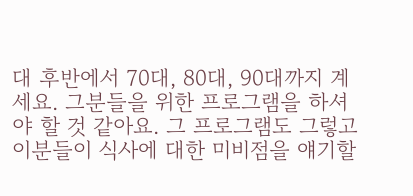대 후반에서 70대, 80대, 90대까지 계세요. 그분들을 위한 프로그램을 하셔야 할 것 같아요. 그 프로그램도 그렇고 이분들이 식사에 대한 미비점을 얘기할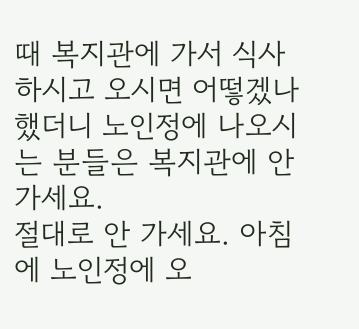때 복지관에 가서 식사하시고 오시면 어떻겠나 했더니 노인정에 나오시는 분들은 복지관에 안 가세요.
절대로 안 가세요. 아침에 노인정에 오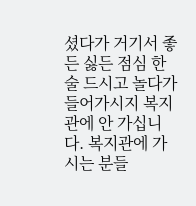셨다가 거기서 좋든 싫든 점심 한 술 드시고 놀다가 들어가시지 복지관에 안 가십니다. 복지관에 가시는 분들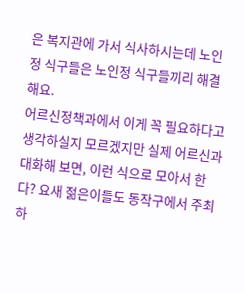은 복지관에 가서 식사하시는데 노인정 식구들은 노인정 식구들끼리 해결해요.
어르신정책과에서 이게 꼭 필요하다고 생각하실지 모르겠지만 실제 어르신과 대화해 보면, 이런 식으로 모아서 한다? 요새 젊은이들도 동작구에서 주최하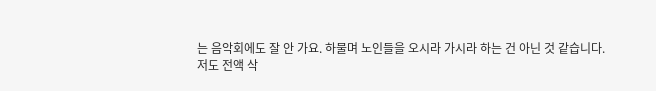는 음악회에도 잘 안 가요. 하물며 노인들을 오시라 가시라 하는 건 아닌 것 같습니다.
저도 전액 삭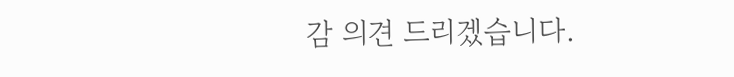감 의견 드리겠습니다.